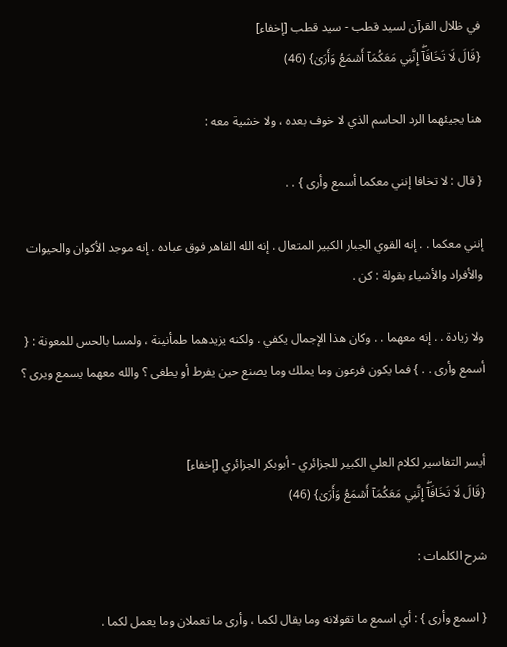في ظلال القرآن لسيد قطب - سيد قطب [إخفاء]
{قَالَ لَا تَخَافَآۖ إِنَّنِي مَعَكُمَآ أَسۡمَعُ وَأَرَىٰ} (46)

هنا يجيئهما الرد الحاسم الذي لا خوف بعده ، ولا خشية معه :

{ قال : لا تخافا إنني معكما أسمع وأرى } . .

إنني معكما . . إنه القوي الجبار الكبير المتعال . إنه الله القاهر فوق عباده . إنه موجد الأكوان والحيوات والأفراد والأشياء بقولة : كن .

ولا زيادة . . إنه معهما . . وكان هذا الإجمال يكفي . ولكنه يزيدهما طمأنينة ، ولمسا بالحس للمعونة : { أسمع وأرى . . } فما يكون فرعون وما يملك وما يصنع حين يفرط أو يطغى ؟ والله معهما يسمع ويرى ؟


أيسر التفاسير لكلام العلي الكبير للجزائري - أبوبكر الجزائري [إخفاء]
{قَالَ لَا تَخَافَآۖ إِنَّنِي مَعَكُمَآ أَسۡمَعُ وَأَرَىٰ} (46)

شرح الكلمات :

{ اسمع وأرى } : أي اسمع ما تقولانه وما يقال لكما ، وأرى ما تعملان وما يعمل لكما .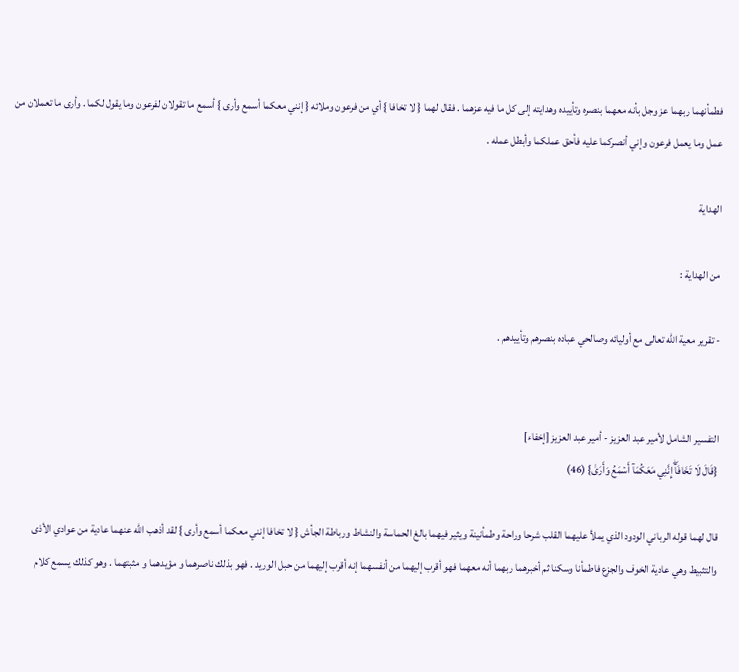فطمأنهما ربهما عز وجل بأنه معهما بنصره وتأييده وهدايته إلى كل ما فيه عزهما . فقال لهما { لا تخافا } أي من فرعون وملائه { إنني معكما أسمع وأرى } أسمع ما تقولان لفرعون وما يقول لكما . وأرى ما تعملان من عمل وما يعمل فرعون وإني أنصركما عليه فأحق عملكما وأبطل عمله .

الهداية

من الهداية :

- تقرير معية الله تعالى مع أوليائه وصالحي عباده بنصرهم وتأييدهم .


التفسير الشامل لأمير عبد العزيز - أمير عبد العزيز [إخفاء]
{قَالَ لَا تَخَافَآۖ إِنَّنِي مَعَكُمَآ أَسۡمَعُ وَأَرَىٰ} (46)

قال لهما قوله الرباني الودود الذي يملأ عليهما القلب شرحا وراحة وطمأنينة ويثير فيهما بالغ الحماسة والنشاط ورباطة الجأش { لا تخافا إنني معكما أسمع وأرى } لقد أذهب الله عنهما عادية من عوادي الأذى والتثبيط وهي عادية الخوف والجزع فاطمأنا وسكنا ثم أخبرهما ربهما أنه معهما فهو أقرب إليهما من أنفسهما إنه أقرب إليهما من حبل الوريد . فهو بذلك ناصرهما و مؤيدهما و مثبتهما . وهو كذلك يسمع كلام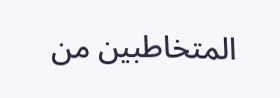المتخاطبين من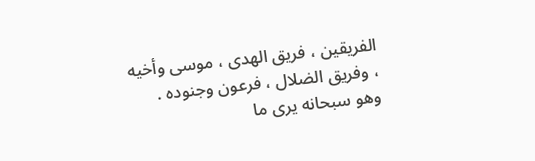الفريقين ، فريق الهدى ، موسى وأخيه ، وفريق الضلال ، فرعون وجنوده . وهو سبحانه يرى ما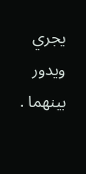يجري ويدور بينهما .